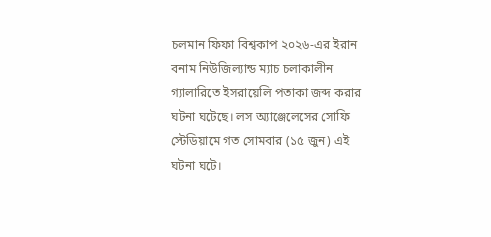চলমান ফিফা বিশ্বকাপ ২০২৬-এর ইরান বনাম নিউজিল্যান্ড ম্যাচ চলাকালীন গ্যালারিতে ইসরায়েলি পতাকা জব্দ করার ঘটনা ঘটেছে। লস অ্যাঞ্জেলেসের সোফি স্টেডিয়ামে গত সোমবার (১৫ জুন) এই ঘটনা ঘটে।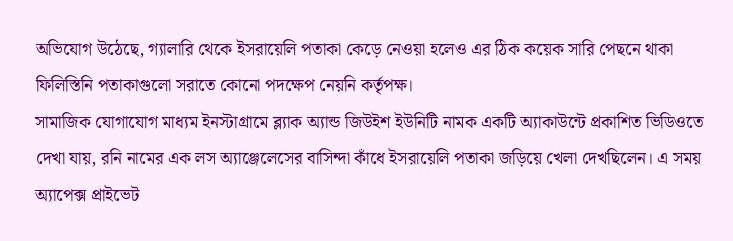অভিযোগ উঠেছে, গ্যালারি থেকে ইসরায়েলি পতাকা কেড়ে নেওয়া হলেও এর ঠিক কয়েক সারি পেছনে থাকা ফিলিস্তিনি পতাকাগুলো সরাতে কোনো পদক্ষেপ নেয়নি কর্তৃপক্ষ।
সামাজিক যোগাযোগ মাধ্যম ইনস্টাগ্রামে ব্ল্যাক অ্যান্ড জিউইশ ইউনিটি নামক একটি অ্যাকাউন্টে প্রকাশিত ভিডিওতে দেখা যায়, রনি নামের এক লস অ্যাঞ্জেলেসের বাসিন্দা কাঁধে ইসরায়েলি পতাকা জড়িয়ে খেলা দেখছিলেন। এ সময় অ্যাপেক্স প্রাইভেট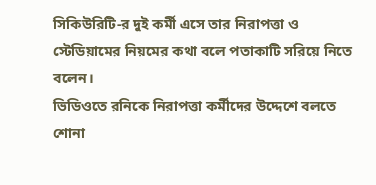সিকিউরিটি-র দুই কর্মী এসে তার নিরাপত্তা ও স্টেডিয়ামের নিয়মের কথা বলে পতাকাটি সরিয়ে নিতে বলেন।
ভিডিওতে রনিকে নিরাপত্তা কর্মীদের উদ্দেশে বলতে শোনা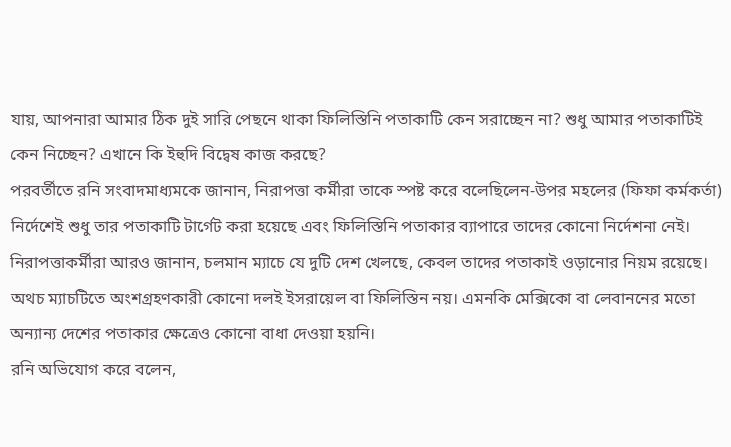যায়, আপনারা আমার ঠিক দুই সারি পেছনে থাকা ফিলিস্তিনি পতাকাটি কেন সরাচ্ছেন না? শুধু আমার পতাকাটিই কেন নিচ্ছেন? এখানে কি ইহুদি বিদ্বেষ কাজ করছে?
পরবর্তীতে রনি সংবাদমাধ্যমকে জানান, নিরাপত্তা কর্মীরা তাকে স্পষ্ট করে বলেছিলেন-উপর মহলের (ফিফা কর্মকর্তা) নির্দেশেই শুধু তার পতাকাটি টার্গেট করা হয়েছে এবং ফিলিস্তিনি পতাকার ব্যাপারে তাদের কোনো নির্দেশনা নেই। নিরাপত্তাকর্মীরা আরও জানান, চলমান ম্যাচে যে দুটি দেশ খেলছে, কেবল তাদের পতাকাই ওড়ানোর নিয়ম রয়েছে। অথচ ম্যাচটিতে অংশগ্রহণকারী কোনো দলই ইসরায়েল বা ফিলিস্তিন নয়। এমনকি মেক্সিকো বা লেবাননের মতো অন্যান্য দেশের পতাকার ক্ষেত্রেও কোনো বাধা দেওয়া হয়নি।
রনি অভিযোগ করে বলেন,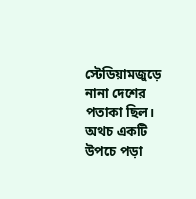স্টেডিয়ামজুড়ে নানা দেশের পতাকা ছিল। অথচ একটি উপচে পড়া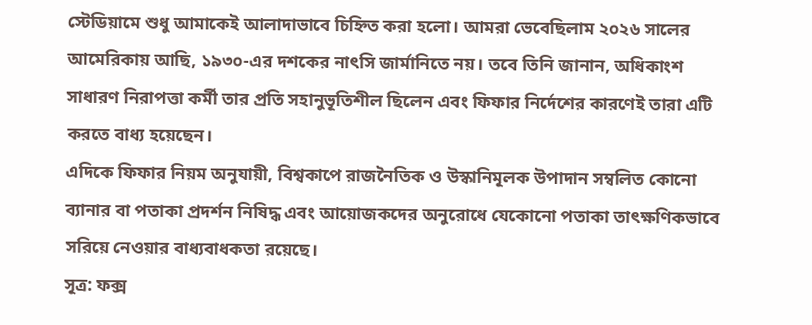স্টেডিয়ামে শুধু আমাকেই আলাদাভাবে চিহ্নিত করা হলো। আমরা ভেবেছিলাম ২০২৬ সালের আমেরিকায় আছি, ১৯৩০-এর দশকের নাৎসি জার্মানিতে নয়। তবে তিনি জানান, অধিকাংশ সাধারণ নিরাপত্তা কর্মী তার প্রতি সহানুভূতিশীল ছিলেন এবং ফিফার নির্দেশের কারণেই তারা এটি করতে বাধ্য হয়েছেন।
এদিকে ফিফার নিয়ম অনুযায়ী, বিশ্বকাপে রাজনৈতিক ও উস্কানিমূলক উপাদান সম্বলিত কোনো ব্যানার বা পতাকা প্রদর্শন নিষিদ্ধ এবং আয়োজকদের অনুরোধে যেকোনো পতাকা তাৎক্ষণিকভাবে সরিয়ে নেওয়ার বাধ্যবাধকতা রয়েছে।
সূত্র: ফক্স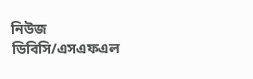নিউজ
ডিবিসি/এসএফএল